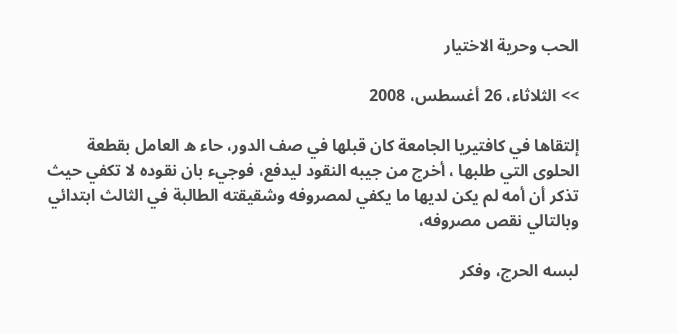الحب وحرية الاختيار

>> الثلاثاء، 26 أغسطس، 2008

إلتقاها في كافتيريا الجامعة كان قبلها في صف الدور، حاء ه العامل بقطعة الحلوى التي طلبها ، أخرج من جيبه النقود ليدفع، فوجيء بان نقوده لا تكفي حيث تذكر أن أمه لم يكن لديها ما يكفي لمصروفه وشقيقته الطالبة في الثالث ابتدائي وبالتالي نقص مصروفه،

لبسه الحرج، وفكر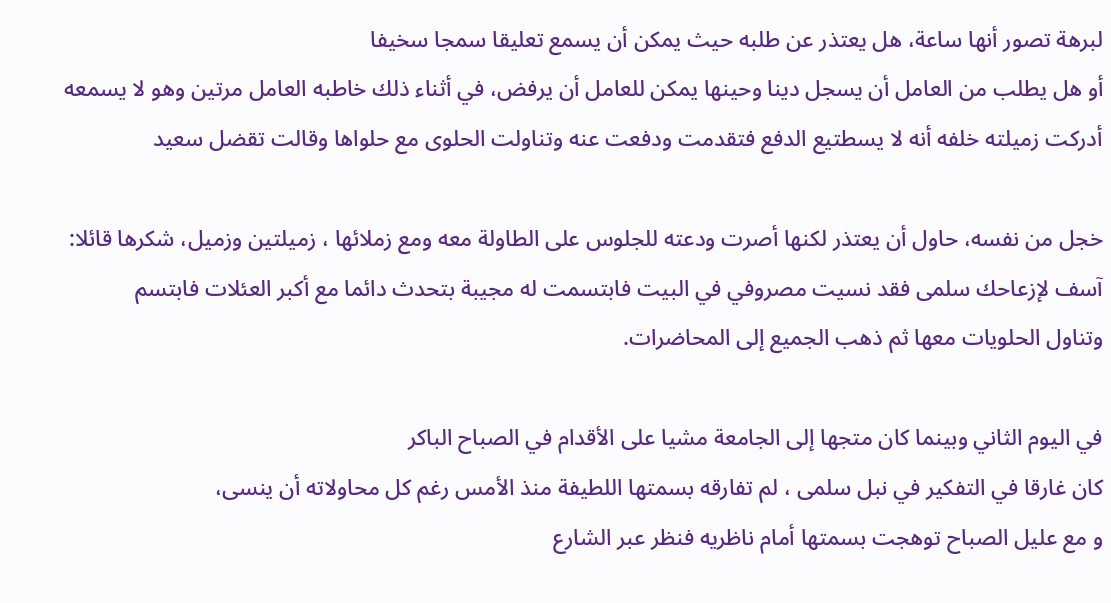لبرهة تصور أنها ساعة، هل يعتذر عن طلبه حيث يمكن أن يسمع تعليقا سمجا سخيفا
أو هل يطلب من العامل أن يسجل دينا وحينها يمكن للعامل أن يرفض، في أثناء ذلك خاطبه العامل مرتين وهو لا يسمعه
أدركت زميلته خلفه أنه لا يسطتيع الدفع فتقدمت ودفعت عنه وتناولت الحلوى مع حلواها وقالت تقضل سعيد

خجل من نفسه، حاول أن يعتذر لكنها أصرت ودعته للجلوس على الطاولة معه ومع زملائها ، زميلتين وزميل، شكرها قائلا:
آسف لإزعاحك سلمى فقد نسيت مصروفي في البيت فابتسمت له مجيبة بتحدث دائما مع أكبر العئلات فابتسم
وتناول الحلويات معها ثم ذهب الجميع إلى المحاضرات.

في اليوم الثاني وبينما كان متجها إلى الجامعة مشيا على الأقدام في الصباح الباكر
كان غارقا في التفكير في نبل سلمى ، لم تفارقه بسمتها اللطيفة منذ الأمس رغم كل محاولاته أن ينسى،
و مع عليل الصباح توهجت بسمتها أمام ناظريه فنظر عبر الشارع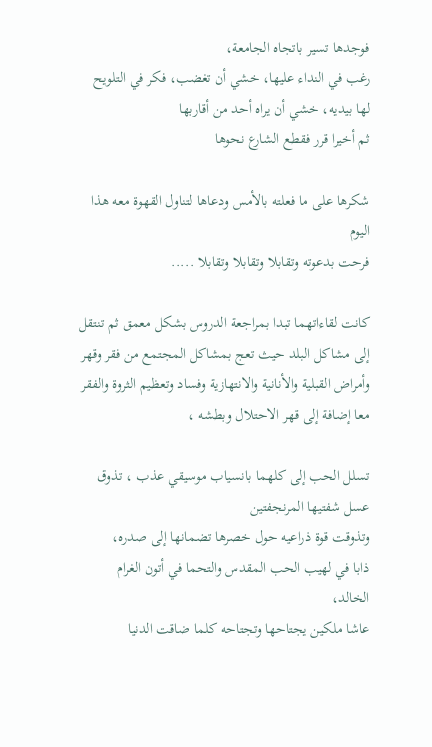فوجدها تسير باتجاه الجامعة،
رغب في النداء عليها، خشي أن تغضب، فكر في التلويح لها بيديه، خشي أن يراه أحد من أقاربها
ثم أخيرا قرر فقطع الشارع نحوها

شكرها على ما فعلته بالأمس ودعاها لتناول القهوة معه هذا اليوم
فرحت بدعوته وتقابلا وتقابلا وتقابلا .....

كانت لقاءاتهما تبدا بمراجعة الدروس بشكل معمق ثم تنتقل إلى مشاكل البلد حيث تعج بمشاكل المجتمع من فقر وقهر وأمراض القبلية والأنانية والانتهازية وفساد وتعظيم الثروة والفقر معا إضافة إلى قهر الاحتلال وبطشه ،

تسلل الحب إلى كلهما بانسياب موسيقي عذب ، تذوق عسل شفتيها المرنجفتين
وتذوقت قوة ذراعيه حول خصرها تضمانها إلى صدره،
ذابا في لهيب الحب المقدس والتحما في أتون الغرام الخالد،
عاشا ملكين يجتاحها وتجتاحه كلما ضاقت الدنيا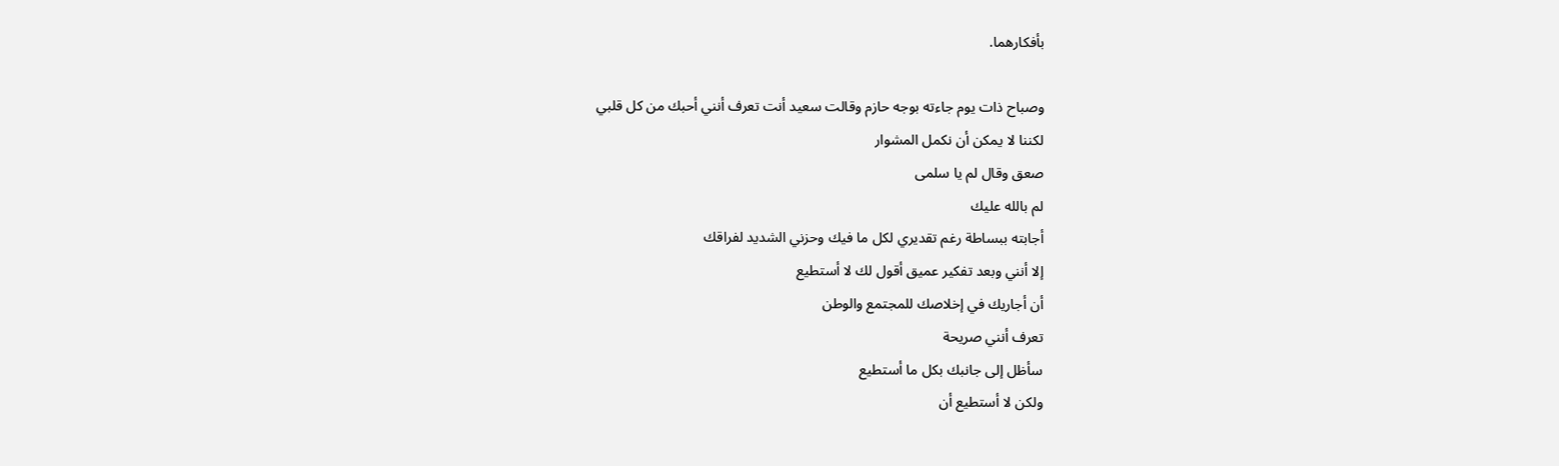بأفكارهما.

وصباح ذات يوم جاءته بوجه حازم وقالت سعيد أنت تعرف أنني أحبك من كل قلبي
لكننا لا يمكن أن نكمل المشوار
صعق وقال لم يا سلمى
لم بالله عليك
أجابته ببساطة رغم تقديري لكل ما فيك وحزني الشديد لفراقك
إلا أنني وبعد تفكير عميق أقول لك لا أستطيع
أن أجاريك في إخلاصك للمجتمع والوطن
تعرف أنني صريحة
سأظل إلى جانبك بكل ما أستطيع
ولكن لا أستطيع أن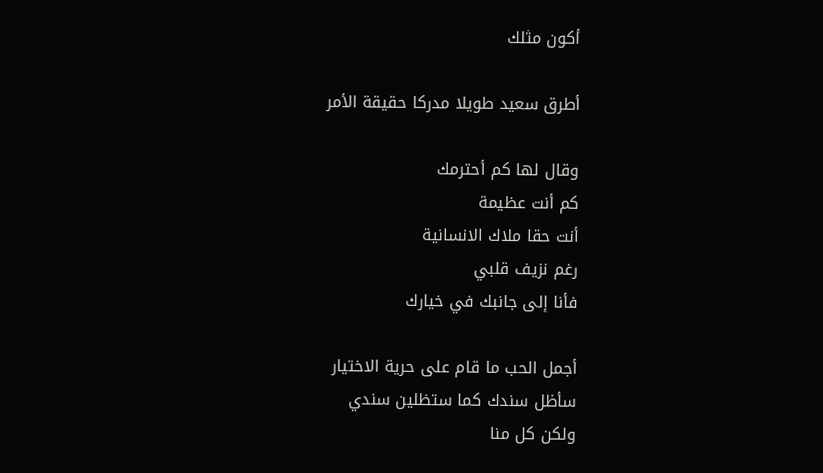أكون مثلك

أطرق سعيد طويلا مدركا حقيقة الأمر

وقال لها كم أحترمك
كم أنت عظيمة
أنت حقا ملاك الانسانية
رغم نزيف قلبي
فأنا إلى جانبك في خيارك

أجمل الحب ما قام على حرية الاختيار
سأظل سندك كما ستظلين سندي
ولكن كل منا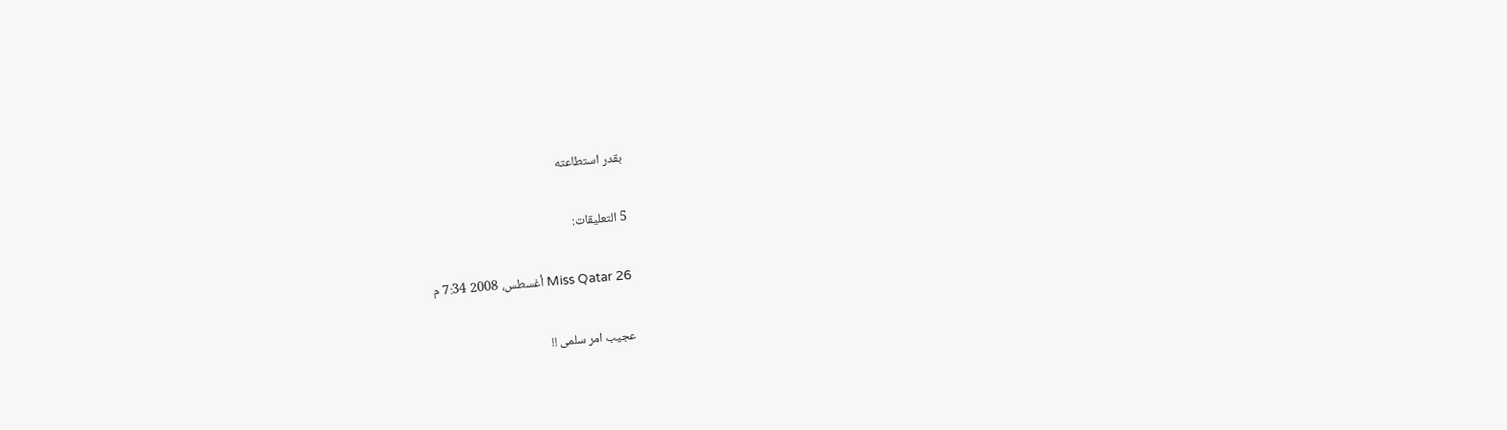بقدر استطاعته

5 التعليقات:

Miss Qatar 26 أغسطس، 2008 7:34 م

عجيب امر سلمى !!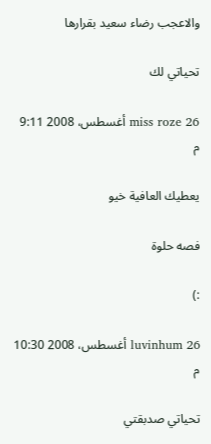والاعجب رضاء سعيد بقرارها

تحياتي لك

miss roze 26 أغسطس، 2008 9:11 م

يعطيك العافية خيو

فصه حلوة

:)

luvinhum 26 أغسطس، 2008 10:30 م

تحياتي صدبقتي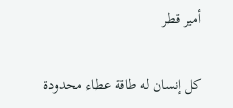أمير قطر

كل إنسان له طاقة عطاء محدودة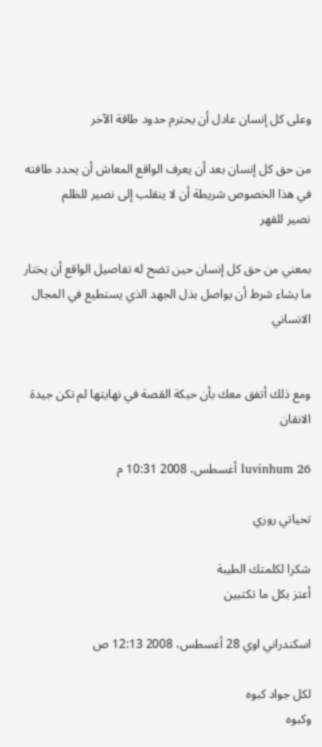وعلى كل إنسان عادل أن يحترم حدود طاقة الآخر

من حق كل إنسان بعد أن يعرف الواقع المعاش أن يحدد طافته في هذا الخصوص شريطة أن لا ينقلب إلى نصير للظلم
نصير للقهر

بمعني من حق كل إنسان حين تضح له تفاصيل الواقع أن يختار ما يشاء شرط أن يواصل بذل الجهد الذي يستطيع في المجال الانساني


ومع ذلك أتفق معك بأن حبكة القصة في نهايتها لم تكن جيدة الانقان

luvinhum 26 أغسطس، 2008 10:31 م

تحياتي روزي

شكرا لكلمتك الطيبة
أعتز بكل ما تكتبين

اسكندراني اوي 28 أغسطس، 2008 12:13 ص

لكل جواد كبوه
وكبوه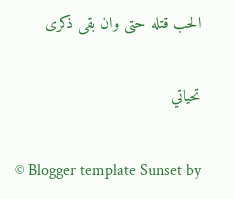الحب قتله حتى وان بقى ذكرى

تحياتي

  © Blogger template Sunset by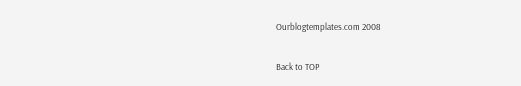Ourblogtemplates.com 2008

Back to TOP